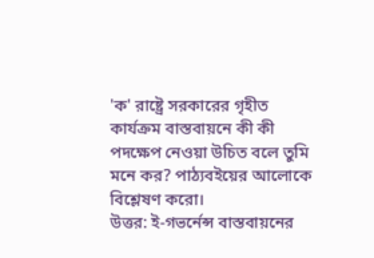'ক' রাষ্ট্রে সরকারের গৃহীত কার্যক্রম বাস্তবায়নে কী কী পদক্ষেপ নেওয়া উচিত বলে তুমি মনে কর? পাঠ্যবইয়ের আলোকে বিশ্লেষণ করো।
উত্তর: ই-গভর্নেন্স বাস্তবায়নের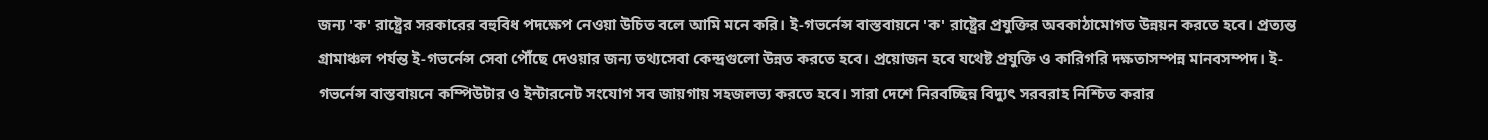জন্য 'ক' রাষ্ট্রের সরকারের বহুবিধ পদক্ষেপ নেওয়া উচিত বলে আমি মনে করি। ই-গভর্নেন্স বাস্তবায়নে 'ক' রাষ্ট্রের প্রযুক্তির অবকাঠামোগত উন্নয়ন করতে হবে। প্রত্যন্ত গ্রামাঞ্চল পর্যন্ত ই-গভর্নেন্স সেবা পৌঁছে দেওয়ার জন্য তথ্যসেবা কেন্দ্রগুলো উন্নত করতে হবে। প্রয়োজন হবে যথেষ্ট প্রযুক্তি ও কারিগরি দক্ষতাসম্পন্ন মানবসম্পদ। ই-গভর্নেন্স বাস্তবায়নে কম্পিউটার ও ইন্টারনেট সংযোগ সব জায়গায় সহজলভ্য করতে হবে। সারা দেশে নিরবচ্ছিন্ন বিদ্যুৎ সরবরাহ নিশ্চিত করার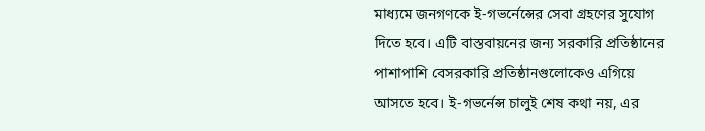মাধ্যমে জনগণকে ই-গভর্নেন্সের সেবা গ্রহণের সুযোগ দিতে হবে। এটি বাস্তবায়নের জন্য সরকারি প্রতিষ্ঠানের পাশাপাশি বেসরকারি প্রতিষ্ঠানগুলোকেও এগিয়ে আসতে হবে। ই-গভর্নেন্স চালুই শেষ কথা নয়, এর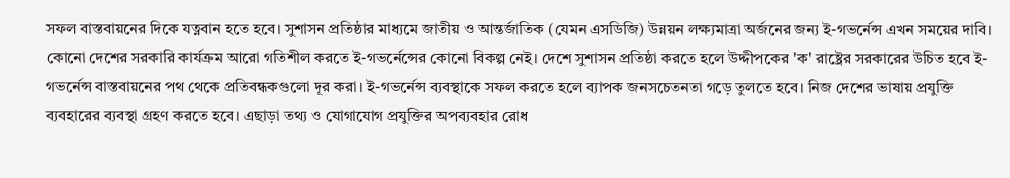সফল বাস্তবায়নের দিকে যত্নবান হতে হবে। সুশাসন প্রতিষ্ঠার মাধ্যমে জাতীয় ও আন্তর্জাতিক (যেমন এসডিজি) উন্নয়ন লক্ষ্যমাত্রা অর্জনের জন্য ই-গভর্নেন্স এখন সময়ের দাবি। কোনো দেশের সরকারি কার্যক্রম আরো গতিশীল করতে ই-গভর্নেন্সের কোনো বিকল্প নেই। দেশে সুশাসন প্রতিষ্ঠা করতে হলে উদ্দীপকের 'ক' রাষ্ট্রের সরকারের উচিত হবে ই-গভর্নেন্স বাস্তবায়নের পথ থেকে প্রতিবন্ধকগুলো দূর করা। ই-গভর্নেন্স ব্যবস্থাকে সফল করতে হলে ব্যাপক জনসচেতনতা গড়ে তুলতে হবে। নিজ দেশের ভাষায় প্রযুক্তি ব্যবহারের ব্যবস্থা গ্রহণ করতে হবে। এছাড়া তথ্য ও যোগাযোগ প্রযুক্তির অপব্যবহার রোধ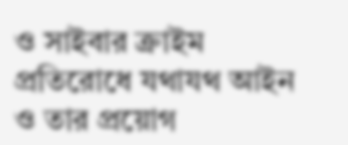ও সাইবার ক্রাইম প্রতিরোধে যথাযথ আইন ও তার প্রয়োগ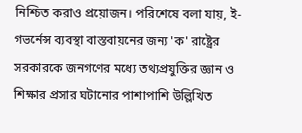নিশ্চিত করাও প্রয়োজন। পরিশেষে বলা যায়, ই-গভর্নেন্স ব্যবস্থা বাস্তবায়নের জন্য 'ক' রাষ্ট্রের সরকারকে জনগণের মধ্যে তথ্যপ্রযুক্তির জ্ঞান ও শিক্ষার প্রসার ঘটানোর পাশাপাশি উল্লিখিত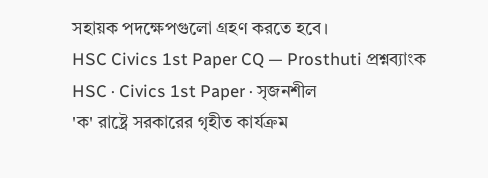সহায়ক পদক্ষেপগুলো গ্রহণ করতে হবে।
HSC Civics 1st Paper CQ — Prosthuti প্রশ্নব্যাংক
HSC · Civics 1st Paper · সৃজনশীল
'ক' রাষ্ট্রে সরকারের গৃহীত কার্যক্রম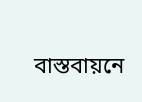বাস্তবায়নে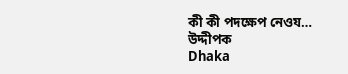কী কী পদক্ষেপ নেওয…
উদ্দীপক
Dhaka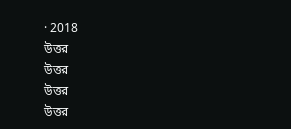· 2018
উত্তর
উত্তর
উত্তর
উত্তর